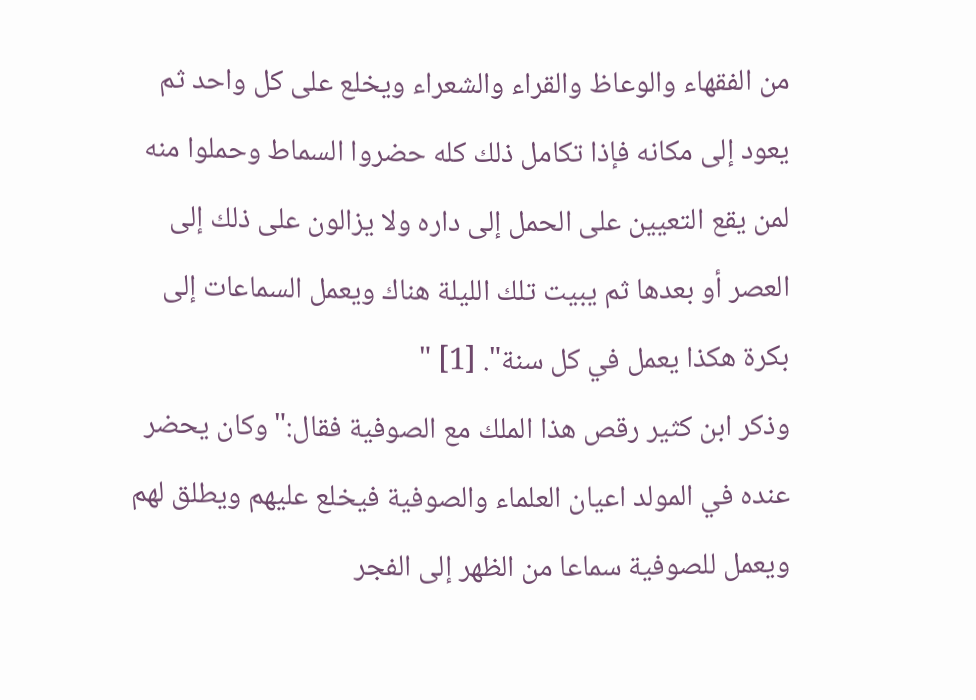من الفقهاء والوعاظ والقراء والشعراء ويخلع على كل واحد ثم يعود إلى مكانه فإذا تكامل ذلك كله حضروا السماط وحملوا منه لمن يقع التعيين على الحمل إلى داره ولا يزالون على ذلك إلى العصر أو بعدها ثم يبيت تلك الليلة هناك ويعمل السماعات إلى بكرة هكذا يعمل في كل سنة". [1] "
وذكر ابن كثير رقص هذا الملك مع الصوفية فقال:"وكان يحضر عنده في المولد اعيان العلماء والصوفية فيخلع عليهم ويطلق لهم ويعمل للصوفية سماعا من الظهر إلى الفجر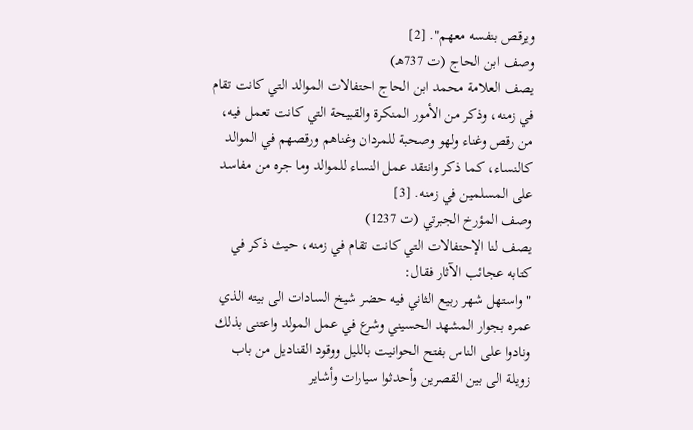ويرقص بنفسه معهم". [2]
وصف ابن الحاج (ت 737هـ)
يصف العلامة محمد ابن الحاج احتفالات الموالد التي كانت تقام في زمنه، وذكر من الأمور المنكرة والقبيحة التي كانت تعمل فيه، من رقص وغناء ولهو وصحبة للمردان وغناهم ورقصهم في الموالد كالنساء، كما ذكر وانتقد عمل النساء للموالد وما جره من مفاسد على المسلمين في زمنه. [3]
وصف المؤرخ الجبرتي (ت 1237)
يصف لنا الإحتفالات التي كانت تقام في زمنه، حيث ذكر في كتابه عجائب الآثار فقال:
"واستهل شهر ربيع الثاني فيه حضر شيخ السادات الى بيته الذي عمره بجوار المشهد الحسيني وشرع في عمل المولد واعتنى بذلك ونادوا على الناس بفتح الحوانيت بالليل ووقود القناديل من باب زويلة الى بين القصرين وأحدثوا سيارات وأشاير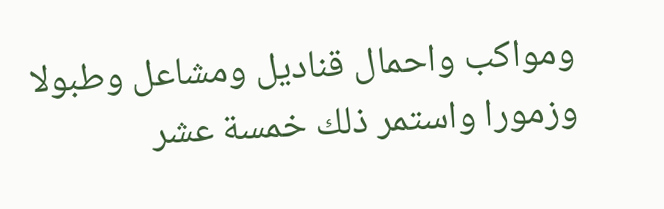ومواكب واحمال قناديل ومشاعل وطبولا وزمورا واستمر ذلك خمسة عشر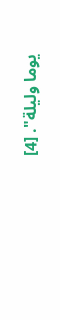يوما وليلة". [4]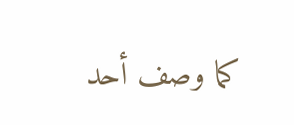كما وصف أحد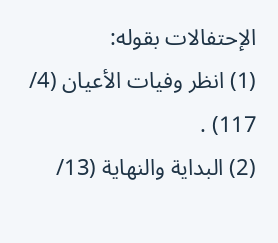الإحتفالات بقوله:
(1) انظر وفيات الأعيان (4/ 117) .
(2) البداية والنهاية (13/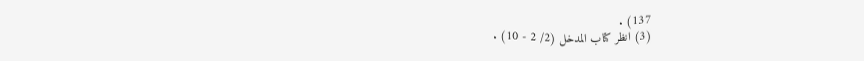137) .
(3) انظر كتاب المدخل (2/ 2 - 10) .